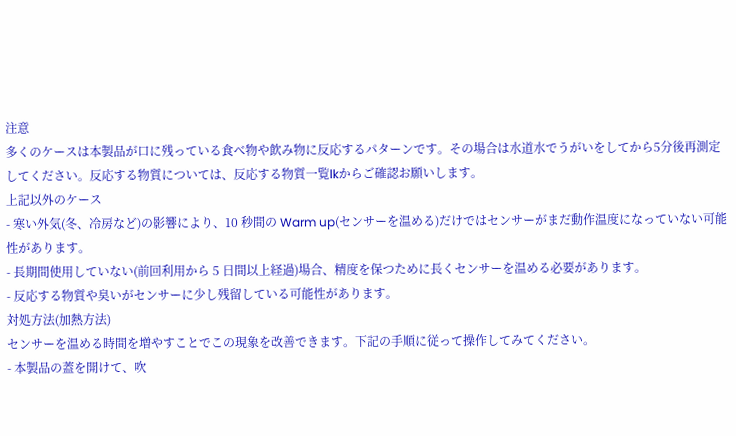注意
多くのケースは本製品が口に残っている食べ物や飲み物に反応するパターンです。その場合は水道水でうがいをしてから5分後再測定してください。反応する物質については、反応する物質一覧lkからご確認お願いします。
上記以外のケース
- 寒い外気(冬、冷房など)の影響により、10 秒間の Warm up(センサーを温める)だけではセンサーがまだ動作温度になっていない可能性があります。
- 長期間使用していない(前回利用から 5 日間以上経過)場合、精度を保つために長くセンサーを温める必要があります。
- 反応する物質や臭いがセンサーに少し残留している可能性があります。
対処方法(加熱方法)
センサーを温める時間を増やすことでこの現象を改善できます。下記の手順に従って操作してみてください。
- 本製品の蓋を開けて、吹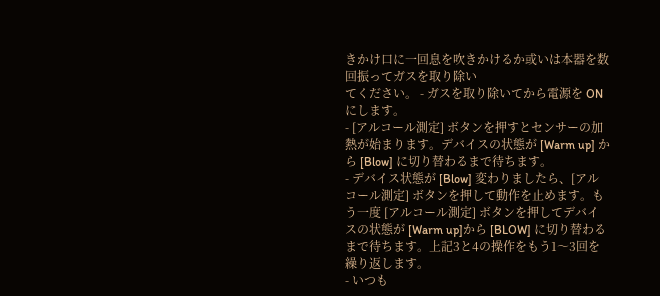きかけ口に一回息を吹きかけるか或いは本器を数回振ってガスを取り除い
てください。 - ガスを取り除いてから電源を ON にします。
- [アルコール測定] ボタンを押すとセンサーの加熱が始まります。デバイスの状態が [Warm up] から [Blow] に切り替わるまで待ちます。
- デバイス状態が [Blow] 変わりましたら、[アルコール測定] ボタンを押して動作を止めます。もう一度 [アルコール測定] ボタンを押してデバイスの状態が [Warm up]から [BLOW] に切り替わるまで待ちます。上記3と4の操作をもう1〜3回を繰り返します。
- いつも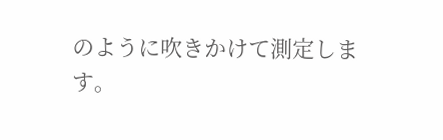のように吹きかけて測定します。